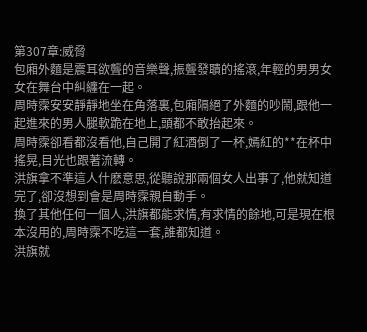第307章:威脅
包廂外麵是震耳欲聾的音樂聲,振聾發聵的搖滾,年輕的男男女女在舞台中糾纏在一起。
周時霂安安靜靜地坐在角落裏,包廂隔絕了外麵的吵鬧,跟他一起進來的男人腿軟跪在地上,頭都不敢抬起來。
周時霂卻看都沒看他,自己開了紅酒倒了一杯,嫣紅的**在杯中搖晃,目光也跟著流轉。
洪旗拿不準這人什麽意思,從聽說那兩個女人出事了,他就知道完了,卻沒想到會是周時霂親自動手。
換了其他任何一個人,洪旗都能求情,有求情的餘地,可是現在根本沒用的,周時霂不吃這一套,誰都知道。
洪旗就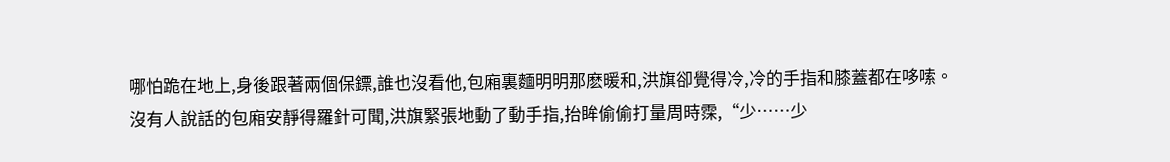哪怕跪在地上,身後跟著兩個保鏢,誰也沒看他,包廂裏麵明明那麽暖和,洪旗卻覺得冷,冷的手指和膝蓋都在哆嗦。
沒有人說話的包廂安靜得羅針可聞,洪旗緊張地動了動手指,抬眸偷偷打量周時霂,“少……少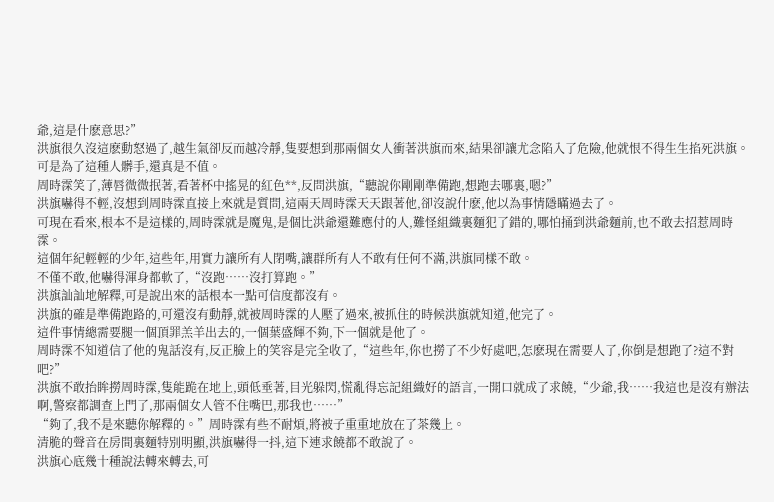爺,這是什麽意思?”
洪旗很久沒這麽動怒過了,越生氣卻反而越冷靜,隻要想到那兩個女人衝著洪旗而來,結果卻讓尤念陷入了危險,他就恨不得生生掐死洪旗。
可是為了這種人髒手,還真是不值。
周時霂笑了,薄唇微微抿著,看著杯中搖晃的紅色**,反問洪旗,“聽說你剛剛準備跑,想跑去哪裏,嗯?”
洪旗嚇得不輕,沒想到周時霂直接上來就是質問,這兩天周時霂天天跟著他,卻沒說什麽,他以為事情隱瞞過去了。
可現在看來,根本不是這樣的,周時霂就是魔鬼,是個比洪爺還難應付的人,難怪組織裏麵犯了錯的,哪怕捅到洪爺麵前,也不敢去招惹周時霂。
這個年紀輕輕的少年,這些年,用實力讓所有人閉嘴,讓群所有人不敢有任何不滿,洪旗同樣不敢。
不僅不敢,他嚇得渾身都軟了,“沒跑……沒打算跑。”
洪旗訕訕地解釋,可是說出來的話根本一點可信度都沒有。
洪旗的確是準備跑路的,可還沒有動靜,就被周時霂的人壓了過來,被抓住的時候洪旗就知道,他完了。
這件事情總需要腿一個頂罪羔羊出去的,一個葉盛輝不夠,下一個就是他了。
周時霂不知道信了他的鬼話沒有,反正臉上的笑容是完全收了,“這些年,你也撈了不少好處吧,怎麽現在需要人了,你倒是想跑了?這不對吧?”
洪旗不敢抬眸撈周時霂,隻能跪在地上,頭低垂著,目光躲閃,慌亂得忘記組織好的語言,一開口就成了求饒,“少爺,我……我這也是沒有辦法啊,警察都調查上門了,那兩個女人管不住嘴巴,那我也……”
“夠了,我不是來聽你解釋的。”周時霂有些不耐煩,將被子重重地放在了茶幾上。
清脆的聲音在房間裏麵特別明顯,洪旗嚇得一抖,這下連求饒都不敢說了。
洪旗心底幾十種說法轉來轉去,可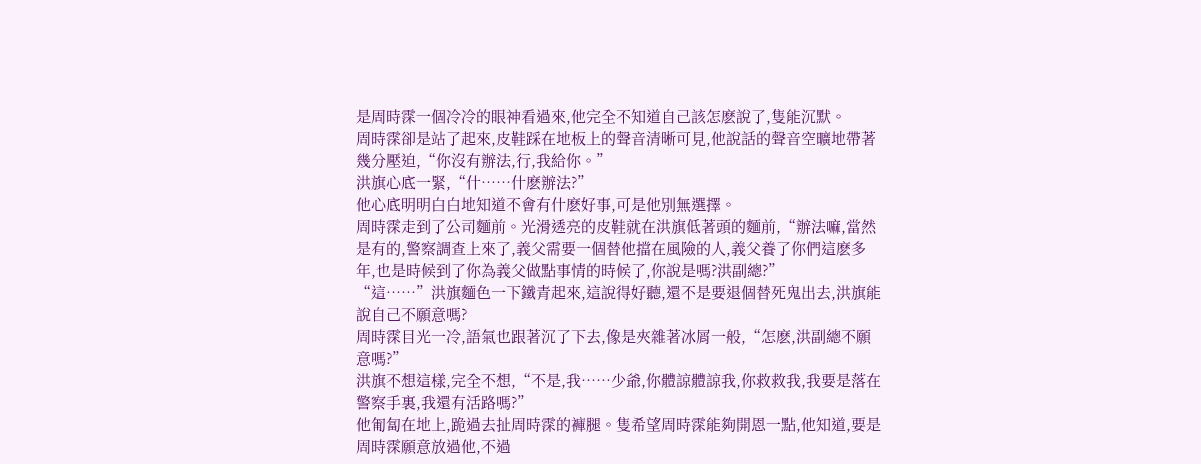是周時霂一個冷冷的眼神看過來,他完全不知道自己該怎麽說了,隻能沉默。
周時霂卻是站了起來,皮鞋踩在地板上的聲音清晰可見,他說話的聲音空曠地帶著幾分壓迫,“你沒有辦法,行,我給你。”
洪旗心底一緊,“什……什麽辦法?”
他心底明明白白地知道不會有什麽好事,可是他別無選擇。
周時霂走到了公司麵前。光滑透亮的皮鞋就在洪旗低著頭的麵前,“辦法嘛,當然是有的,警察調查上來了,義父需要一個替他擋在風險的人,義父養了你們這麽多年,也是時候到了你為義父做點事情的時候了,你說是嗎?洪副總?”
“這……”洪旗麵色一下鐵青起來,這說得好聽,還不是要退個替死鬼出去,洪旗能說自己不願意嗎?
周時霂目光一冷,語氣也跟著沉了下去,像是夾雜著冰屑一般,“怎麽,洪副總不願意嗎?”
洪旗不想這樣,完全不想,“不是,我……少爺,你體諒體諒我,你救救我,我要是落在警察手裏,我還有活路嗎?”
他匍匐在地上,跪過去扯周時霂的褲腿。隻希望周時霂能夠開恩一點,他知道,要是周時霂願意放過他,不過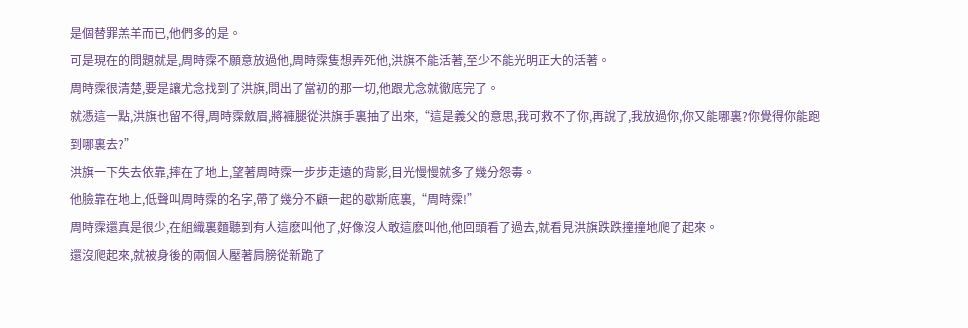是個替罪羔羊而已,他們多的是。
可是現在的問題就是,周時霂不願意放過他,周時霂隻想弄死他,洪旗不能活著,至少不能光明正大的活著。
周時霂很清楚,要是讓尤念找到了洪旗,問出了當初的那一切,他跟尤念就徹底完了。
就憑這一點,洪旗也留不得,周時霂斂眉,將褲腿從洪旗手裏抽了出來,“這是義父的意思,我可救不了你,再說了,我放過你,你又能哪裏?你覺得你能跑到哪裏去?”
洪旗一下失去依靠,摔在了地上,望著周時霂一步步走遠的背影,目光慢慢就多了幾分怨毒。
他臉靠在地上,低聲叫周時霂的名字,帶了幾分不顧一起的歇斯底裏,“周時霂!”
周時霂還真是很少,在組織裏麵聽到有人這麽叫他了,好像沒人敢這麽叫他,他回頭看了過去,就看見洪旗跌跌撞撞地爬了起來。
還沒爬起來,就被身後的兩個人壓著肩膀從新跪了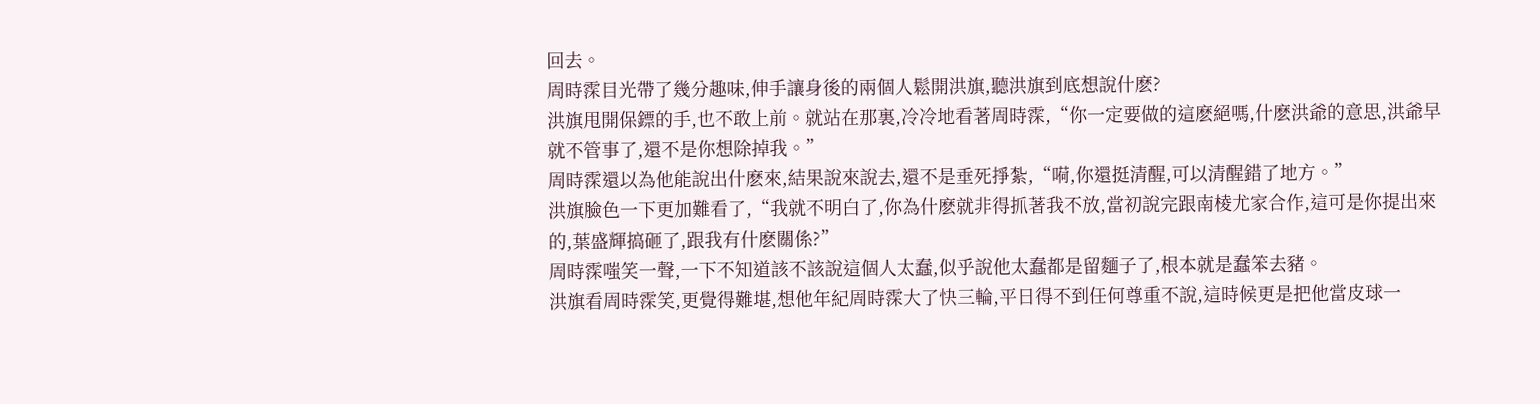回去。
周時霂目光帶了幾分趣味,伸手讓身後的兩個人鬆開洪旗,聽洪旗到底想說什麽?
洪旗甩開保鏢的手,也不敢上前。就站在那裏,冷冷地看著周時霂,“你一定要做的這麽絕嗎,什麽洪爺的意思,洪爺早就不管事了,還不是你想除掉我。”
周時霂還以為他能說出什麽來,結果說來說去,還不是垂死掙紮,“嗬,你還挺清醒,可以清醒錯了地方。”
洪旗臉色一下更加難看了,“我就不明白了,你為什麽就非得抓著我不放,當初說完跟南棱尤家合作,這可是你提出來的,葉盛輝搞砸了,跟我有什麽關係?”
周時霂嗤笑一聲,一下不知道該不該說這個人太蠢,似乎說他太蠢都是留麵子了,根本就是蠢笨去豬。
洪旗看周時霂笑,更覺得難堪,想他年紀周時霂大了快三輪,平日得不到任何尊重不說,這時候更是把他當皮球一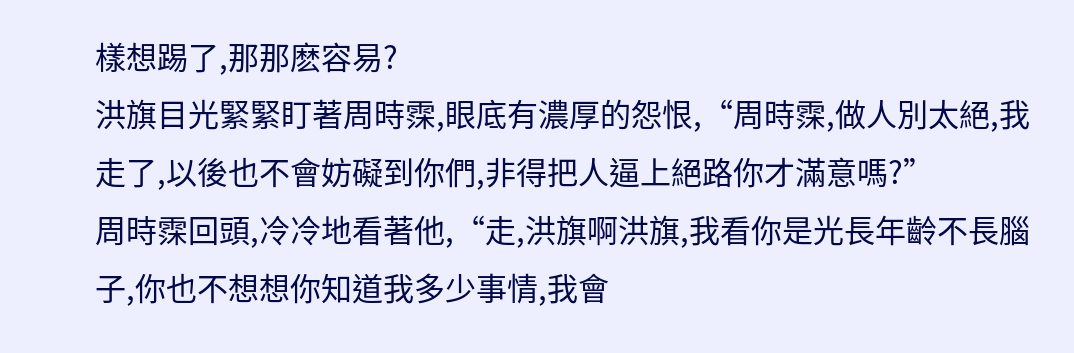樣想踢了,那那麽容易?
洪旗目光緊緊盯著周時霂,眼底有濃厚的怨恨,“周時霂,做人別太絕,我走了,以後也不會妨礙到你們,非得把人逼上絕路你才滿意嗎?”
周時霂回頭,冷冷地看著他,“走,洪旗啊洪旗,我看你是光長年齡不長腦子,你也不想想你知道我多少事情,我會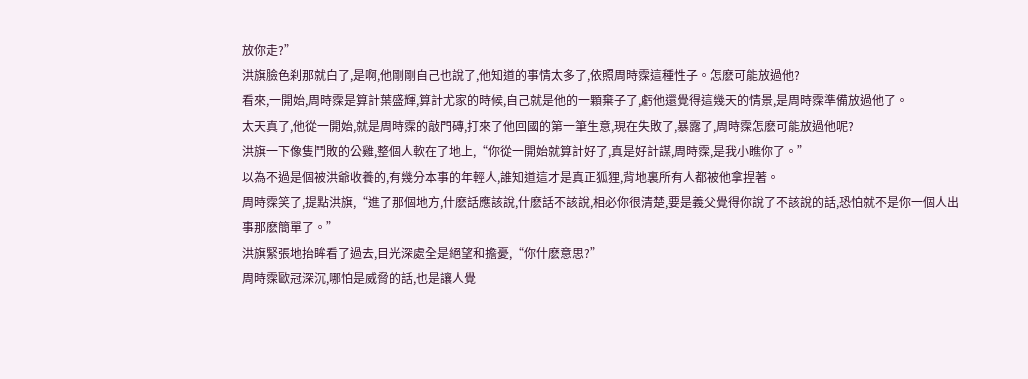放你走?”
洪旗臉色刹那就白了,是啊,他剛剛自己也說了,他知道的事情太多了,依照周時霂這種性子。怎麽可能放過他?
看來,一開始,周時霂是算計葉盛輝,算計尤家的時候,自己就是他的一顆棄子了,虧他還覺得這幾天的情景,是周時霂準備放過他了。
太天真了,他從一開始,就是周時霂的敲門磚,打來了他回國的第一筆生意,現在失敗了,暴露了,周時霂怎麽可能放過他呢?
洪旗一下像隻鬥敗的公雞,整個人軟在了地上,“你從一開始就算計好了,真是好計謀,周時霂,是我小瞧你了。”
以為不過是個被洪爺收養的,有幾分本事的年輕人,誰知道這才是真正狐狸,背地裏所有人都被他拿捏著。
周時霂笑了,提點洪旗,“進了那個地方,什麽話應該說,什麽話不該說,相必你很清楚,要是義父覺得你說了不該說的話,恐怕就不是你一個人出事那麽簡單了。”
洪旗緊張地抬眸看了過去,目光深處全是絕望和擔憂,“你什麽意思?”
周時霂歐冠深沉,哪怕是威脅的話,也是讓人覺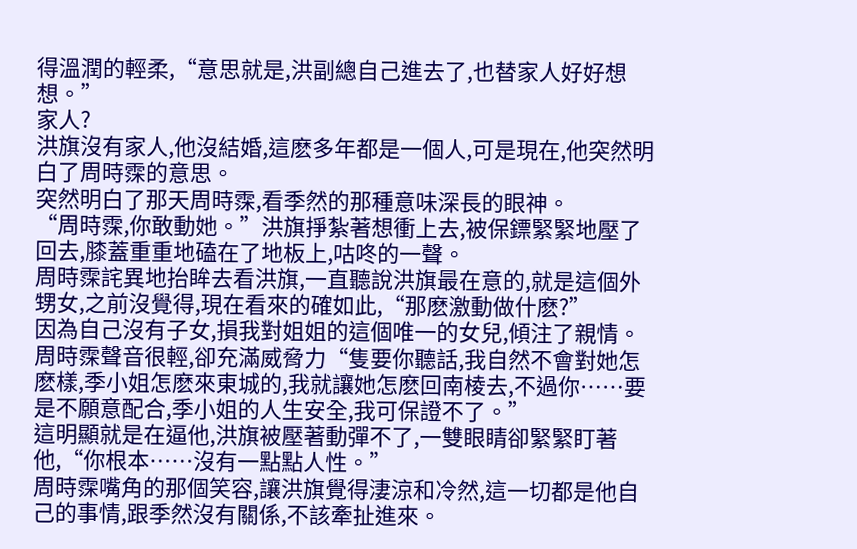得溫潤的輕柔,“意思就是,洪副總自己進去了,也替家人好好想想。”
家人?
洪旗沒有家人,他沒結婚,這麽多年都是一個人,可是現在,他突然明白了周時霂的意思。
突然明白了那天周時霂,看季然的那種意味深長的眼神。
“周時霂,你敢動她。”洪旗掙紮著想衝上去,被保鏢緊緊地壓了回去,膝蓋重重地磕在了地板上,咕咚的一聲。
周時霂詫異地抬眸去看洪旗,一直聽說洪旗最在意的,就是這個外甥女,之前沒覺得,現在看來的確如此,“那麽激動做什麽?”
因為自己沒有子女,損我對姐姐的這個唯一的女兒,傾注了親情。
周時霂聲音很輕,卻充滿威脅力“隻要你聽話,我自然不會對她怎麽樣,季小姐怎麽來東城的,我就讓她怎麽回南棱去,不過你……要是不願意配合,季小姐的人生安全,我可保證不了。”
這明顯就是在逼他,洪旗被壓著動彈不了,一雙眼睛卻緊緊盯著他,“你根本……沒有一點點人性。”
周時霂嘴角的那個笑容,讓洪旗覺得淒涼和冷然,這一切都是他自己的事情,跟季然沒有關係,不該牽扯進來。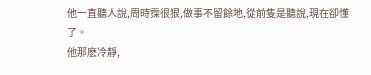他一直聽人說,周時霂很狠,做事不留餘地,從前隻是聽說,現在卻懂了。
他那麽冷靜,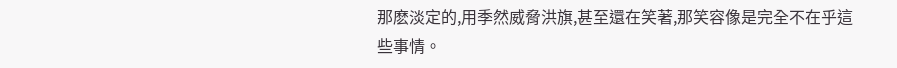那麽淡定的,用季然威脅洪旗,甚至還在笑著,那笑容像是完全不在乎這些事情。